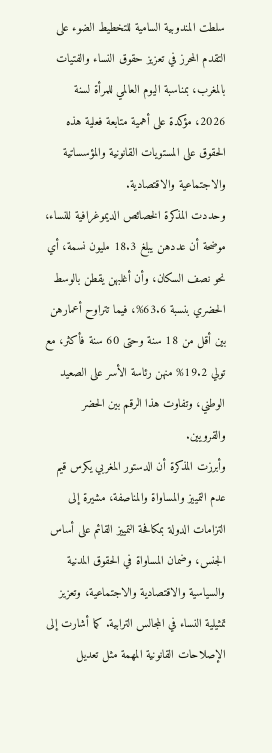سلطت المندوبية السامية للتخطيط الضوء على التقدم المحرز في تعزيز حقوق النساء والفتيات بالمغرب، بمناسبة اليوم العالمي للمرأة لسنة 2026، مؤكدة على أهمية متابعة فعلية هذه الحقوق على المستويات القانونية والمؤسساتية والاجتماعية والاقتصادية.
وحددت المذكرة الخصائص الديموغرافية للنساء، موضحة أن عددهن يبلغ 18.3 مليون نسمة، أي نحو نصف السكان، وأن أغلبهن يقطن بالوسط الحضري بنسبة 63.6%، فيما تتراوح أعمارهن بين أقل من 18 سنة وحتى 60 سنة فأكثر، مع تولي 19.2% منهن رئاسة الأسر على الصعيد الوطني، وتفاوت هذا الرقم بين الحضر والقرويين.
وأبرزت المذكرة أن الدستور المغربي يكرس قيم عدم التمييز والمساواة والمناصفة، مشيرة إلى التزامات الدولة بمكافحة التمييز القائم على أساس الجنس، وضمان المساواة في الحقوق المدنية والسياسية والاقتصادية والاجتماعية، وتعزيز تمثيلية النساء في المجالس الترابية. كما أشارت إلى الإصلاحات القانونية المهمة مثل تعديل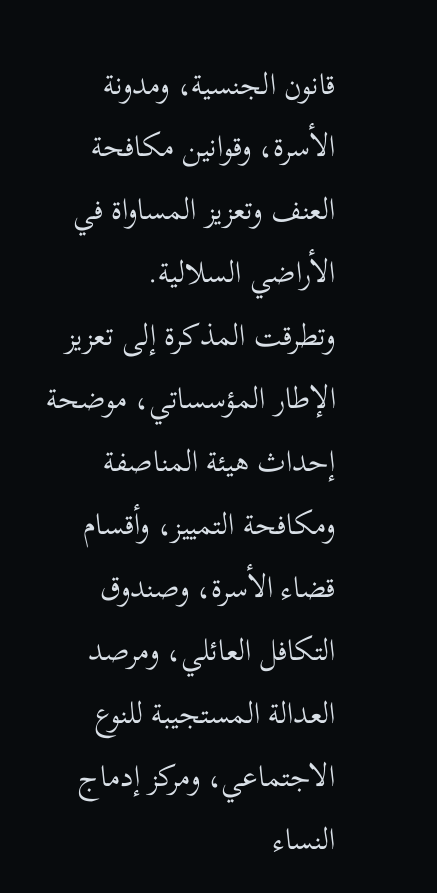قانون الجنسية، ومدونة الأسرة، وقوانين مكافحة العنف وتعزيز المساواة في الأراضي السلالية.
وتطرقت المذكرة إلى تعزيز الإطار المؤسساتي، موضحة إحداث هيئة المناصفة ومكافحة التمييز، وأقسام قضاء الأسرة، وصندوق التكافل العائلي، ومرصد العدالة المستجيبة للنوع الاجتماعي، ومركز إدماج النساء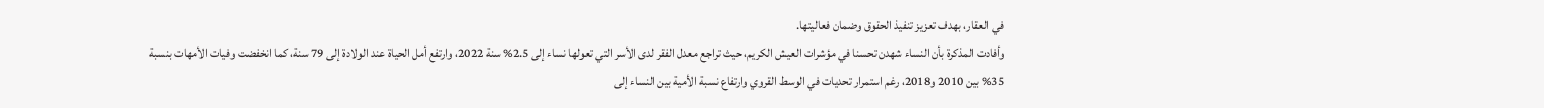في العقار، بهدف تعزيز تنفيذ الحقوق وضمان فعاليتها.
وأفادت المذكرة بأن النساء شهدن تحسنا في مؤشرات العيش الكريم، حيث تراجع معدل الفقر لدى الأسر التي تعولها نساء إلى 2.5% سنة 2022، وارتفع أمل الحياة عند الولادة إلى 79 سنة، كما انخفضت وفيات الأمهات بنسبة 35% بين 2010 و2018، رغم استمرار تحديات في الوسط القروي وارتفاع نسبة الأمية بين النساء إلى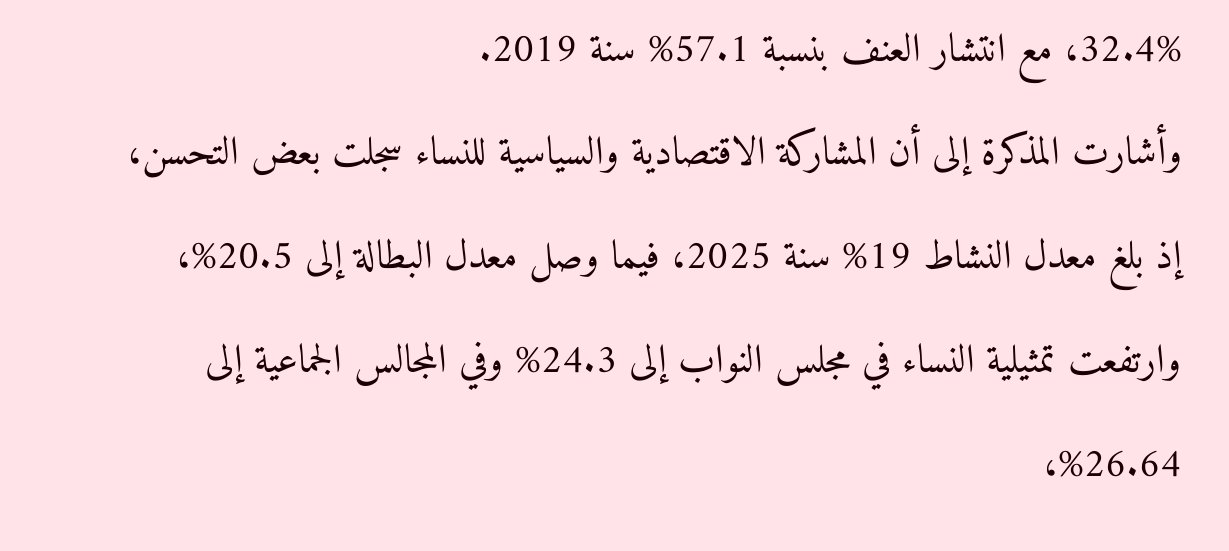32.4%، مع انتشار العنف بنسبة 57.1% سنة 2019.
وأشارت المذكرة إلى أن المشاركة الاقتصادية والسياسية للنساء سجلت بعض التحسن، إذ بلغ معدل النشاط 19% سنة 2025، فيما وصل معدل البطالة إلى 20.5%، وارتفعت تمثيلية النساء في مجلس النواب إلى 24.3% وفي المجالس الجماعية إلى 26.64%،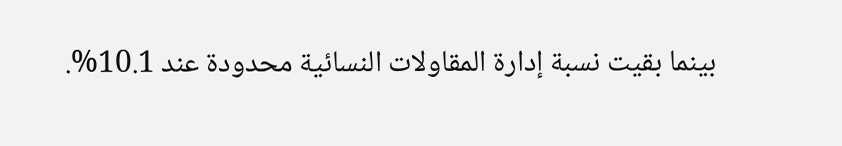بينما بقيت نسبة إدارة المقاولات النسائية محدودة عند 10.1%.